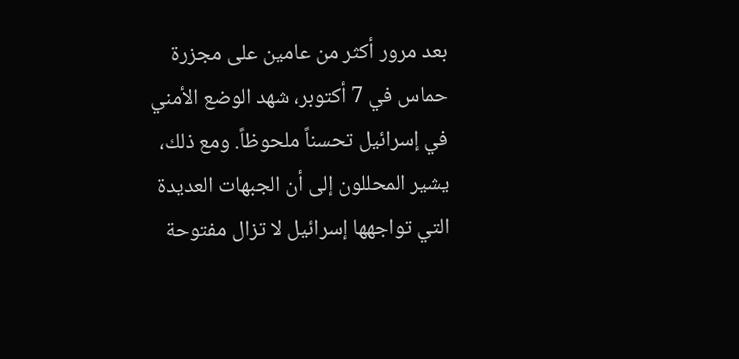بعد مرور أكثر من عامين على مجزرة حماس في 7 أكتوبر، شهد الوضع الأمني في إسرائيل تحسناً ملحوظاً. ومع ذلك، يشير المحللون إلى أن الجبهات العديدة التي تواجهها إسرائيل لا تزال مفتوحة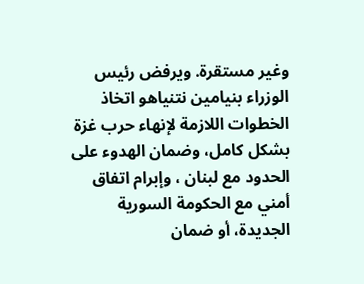وغير مستقرة. ويرفض رئيس الوزراء بنيامين نتنياهو اتخاذ الخطوات اللازمة لإنهاء حرب غزة بشكل كامل، وضمان الهدوء على الحدود مع لبنان ، وإبرام اتفاق أمني مع الحكومة السورية الجديدة، أو ضمان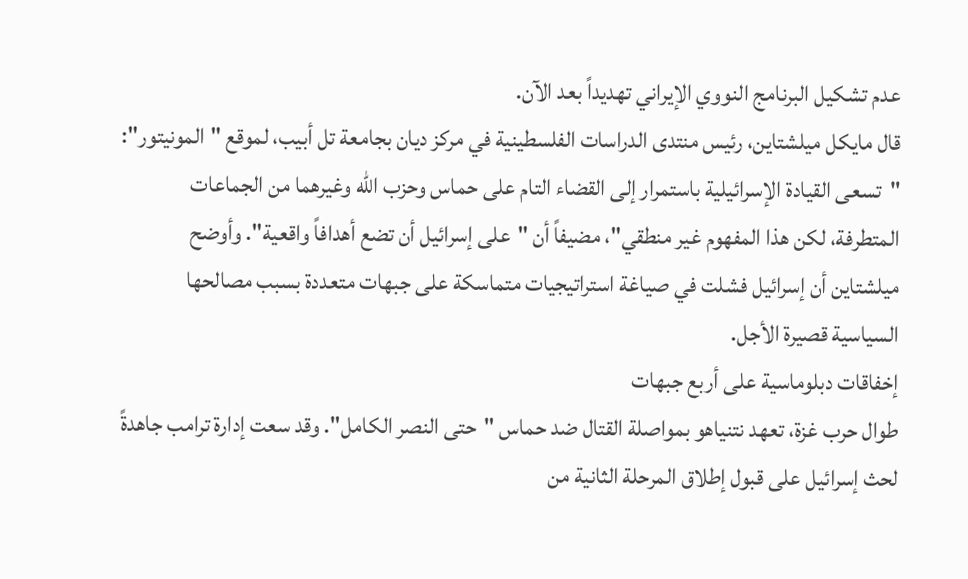عدم تشكيل البرنامج النووي الإيراني تهديداً بعد الآن.
قال مايكل ميلشتاين، رئيس منتدى الدراسات الفلسطينية في مركز ديان بجامعة تل أبيب، لموقع "المونيتور": "تسعى القيادة الإسرائيلية باستمرار إلى القضاء التام على حماس وحزب الله وغيرهما من الجماعات المتطرفة، لكن هذا المفهوم غير منطقي"، مضيفاً أن "على إسرائيل أن تضع أهدافاً واقعية". وأوضح ميلشتاين أن إسرائيل فشلت في صياغة استراتيجيات متماسكة على جبهات متعددة بسبب مصالحها السياسية قصيرة الأجل.
إخفاقات دبلوماسية على أربع جبهات
طوال حرب غزة، تعهد نتنياهو بمواصلة القتال ضد حماس "حتى النصر الكامل". وقد سعت إدارة ترامب جاهدةً لحث إسرائيل على قبول إطلاق المرحلة الثانية من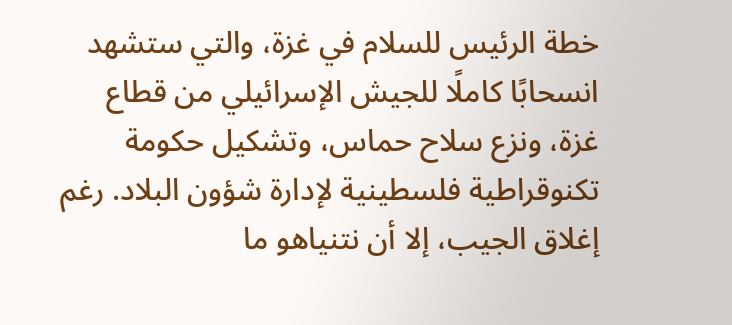خطة الرئيس للسلام في غزة، والتي ستشهد انسحابًا كاملًا للجيش الإسرائيلي من قطاع غزة، ونزع سلاح حماس، وتشكيل حكومة تكنوقراطية فلسطينية لإدارة شؤون البلاد. رغم إغلاق الجيب، إلا أن نتنياهو ما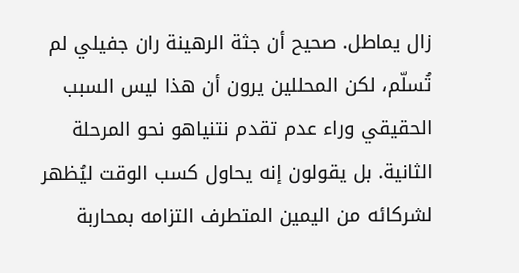زال يماطل. صحيح أن جثة الرهينة ران جفيلي لم تُسلّم، لكن المحللين يرون أن هذا ليس السبب الحقيقي وراء عدم تقدم نتنياهو نحو المرحلة الثانية. بل يقولون إنه يحاول كسب الوقت ليُظهر لشركائه من اليمين المتطرف التزامه بمحاربة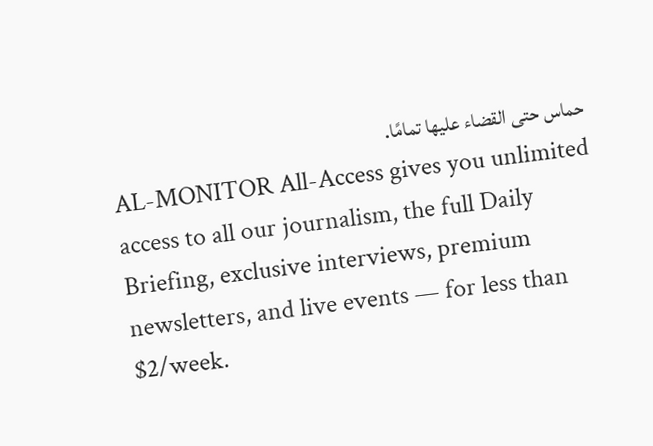حماس حتى القضاء عليها تمامًا.
AL-MONITOR All-Access gives you unlimited access to all our journalism, the full Daily Briefing, exclusive interviews, premium newsletters, and live events — for less than $2/week.